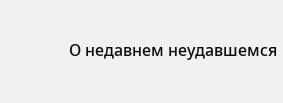О недавнем неудавшемся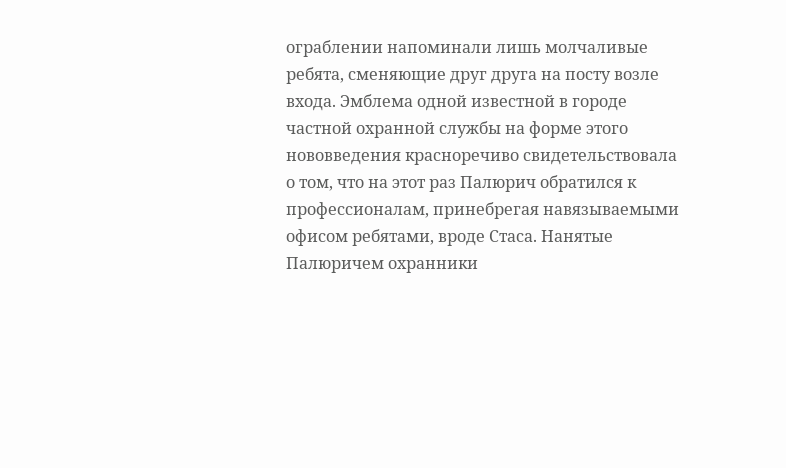ограблении напоминали лишь молчаливые ребята, сменяющие друг друга на посту возле входа. Эмблема одной известной в городе частной охранной службы на форме этого нововведения красноречиво свидетельствовала о том, что на этот раз Палюрич обратился к профессионалам, принебрегая навязываемыми офисом ребятами, вроде Стаса. Нанятые Палюричем охранники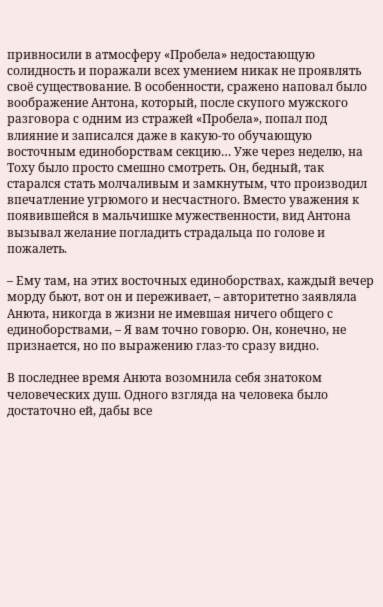привносили в атмосферу «Пробела» недостающую солидность и поражали всех умением никак не проявлять своё существование. В особенности, сражено наповал было воображение Антона, который, после скупого мужского разговора с одним из стражей «Пробела», попал под влияние и записался даже в какую-то обучающую восточным единоборствам секцию… Уже через неделю, на Тоху было просто смешно смотреть. Он, бедный, так старался стать молчаливым и замкнутым, что производил впечатление угрюмого и несчастного. Вместо уважения к появившейся в мальчишке мужественности, вид Антона вызывал желание погладить страдальца по голове и пожалеть.

– Ему там, на этих восточных единоборствах, каждый вечер морду бьют, вот он и переживает, – авторитетно заявляла Анюта, никогда в жизни не имевшая ничего общего с единоборствами, – Я вам точно говорю. Он, конечно, не признается, но по выражению глаз-то сразу видно.

В последнее время Анюта возомнила себя знатоком человеческих душ. Одного взгляда на человека было достаточно ей, дабы все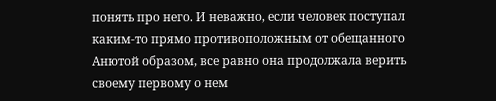понять про него. И неважно, если человек поступал каким-то прямо противоположным от обещанного Анютой образом, все равно она продолжала верить своему первому о нем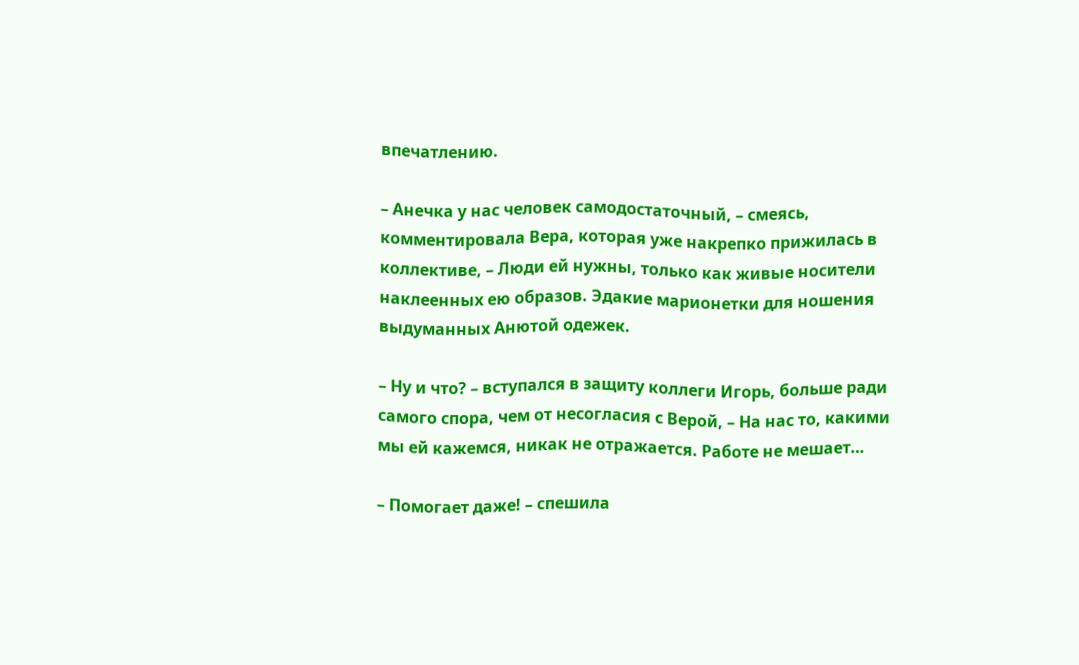впечатлению.

– Анечка у нас человек самодостаточный, – смеясь, комментировала Вера, которая уже накрепко прижилась в коллективе, – Люди ей нужны, только как живые носители наклеенных ею образов. Эдакие марионетки для ношения выдуманных Анютой одежек.

– Ну и что? – вступался в защиту коллеги Игорь, больше ради самого спора, чем от несогласия с Верой, – На нас то, какими мы ей кажемся, никак не отражается. Работе не мешает…

– Помогает даже! – спешила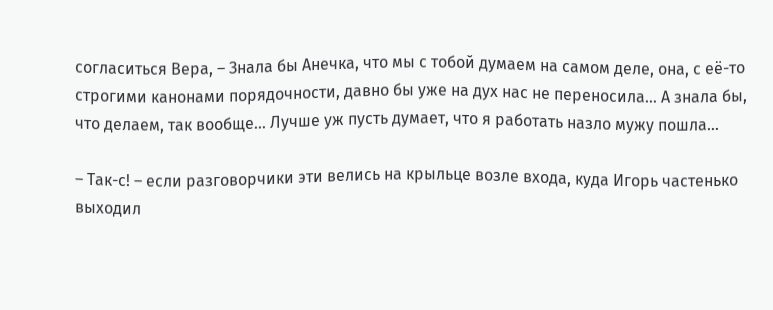согласиться Вера, – Знала бы Анечка, что мы с тобой думаем на самом деле, она, с её-то строгими канонами порядочности, давно бы уже на дух нас не переносила… А знала бы, что делаем, так вообще… Лучше уж пусть думает, что я работать назло мужу пошла…

– Так-с! – если разговорчики эти велись на крыльце возле входа, куда Игорь частенько выходил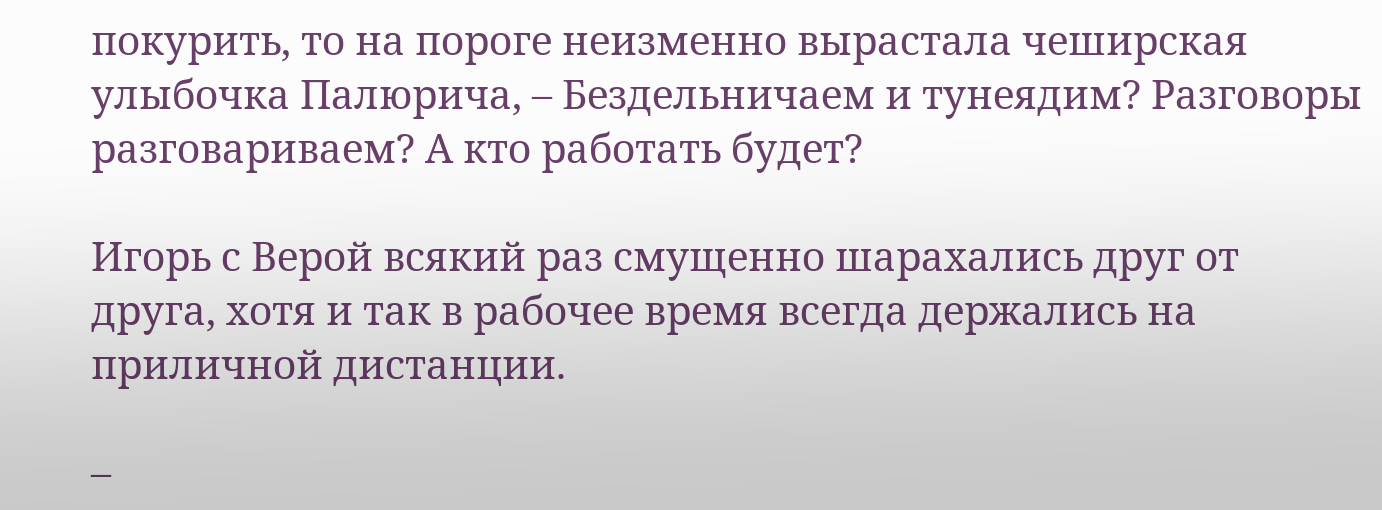покурить, то на пороге неизменно вырастала чеширская улыбочка Палюрича, – Бездельничаем и тунеядим? Разговоры разговариваем? А кто работать будет?

Игорь с Верой всякий раз смущенно шарахались друг от друга, хотя и так в рабочее время всегда держались на приличной дистанции.

–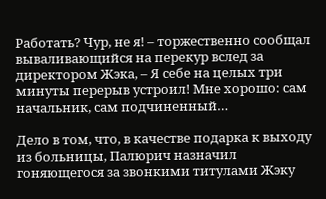Работать? Чур, не я! – торжественно сообщал вываливающийся на перекур вслед за директором Жэка, – Я себе на целых три минуты перерыв устроил! Мне хорошо: сам начальник, сам подчиненный…

Дело в том, что, в качестве подарка к выходу из больницы, Палюрич назначил гоняющегося за звонкими титулами Жэку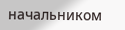начальником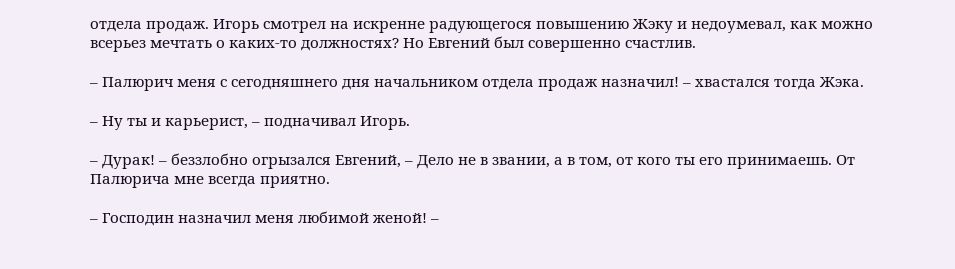отдела продаж. Игорь смотрел на искренне радующегося повышению Жэку и недоумевал, как можно всерьез мечтать о каких-то должностях? Но Евгений был совершенно счастлив.

– Палюрич меня с сегодняшнего дня начальником отдела продаж назначил! – хвастался тогда Жэка.

– Ну ты и карьерист, – подначивал Игорь.

– Дурак! – беззлобно огрызался Евгений, – Дело не в звании, а в том, от кого ты его принимаешь. От Палюрича мне всегда приятно.

– Господин назначил меня любимой женой! –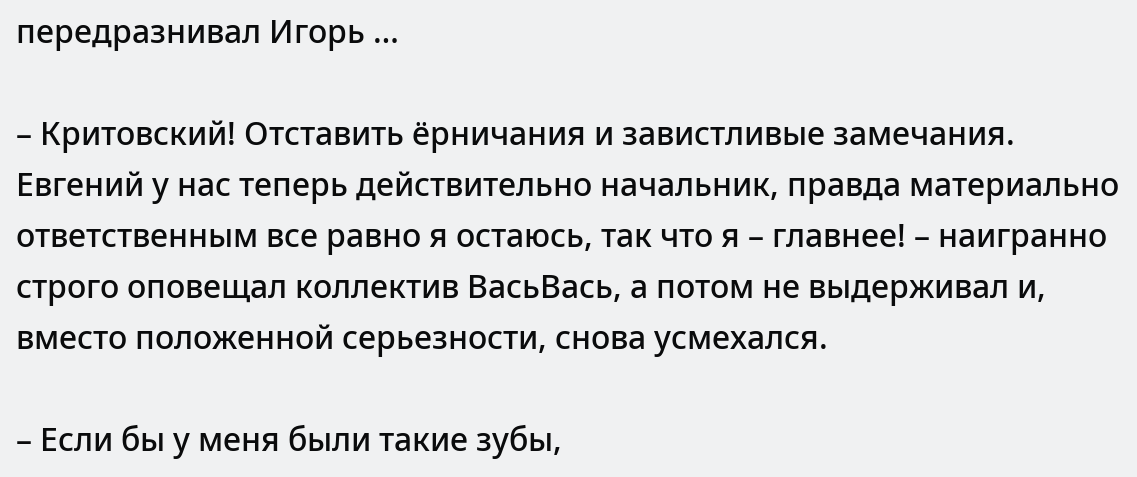передразнивал Игорь …

– Критовский! Отставить ёрничания и завистливые замечания. Евгений у нас теперь действительно начальник, правда материально ответственным все равно я остаюсь, так что я – главнее! – наигранно строго оповещал коллектив ВасьВась, а потом не выдерживал и, вместо положенной серьезности, снова усмехался.

– Если бы у меня были такие зубы,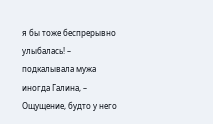я бы тоже беспрерывно улыбалась! – подкалывала мужа иногда Галина, – Ощущение, будто у него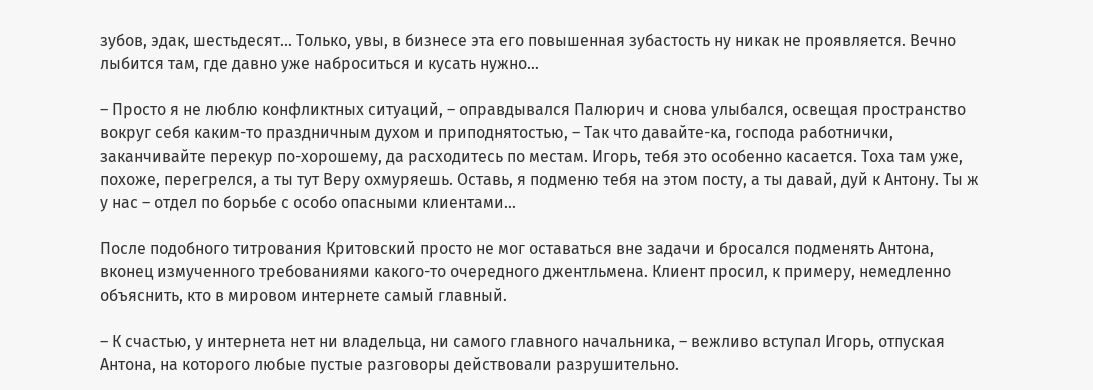зубов, эдак, шестьдесят… Только, увы, в бизнесе эта его повышенная зубастость ну никак не проявляется. Вечно лыбится там, где давно уже наброситься и кусать нужно…

– Просто я не люблю конфликтных ситуаций, – оправдывался Палюрич и снова улыбался, освещая пространство вокруг себя каким-то праздничным духом и приподнятостью, – Так что давайте-ка, господа работнички, заканчивайте перекур по-хорошему, да расходитесь по местам. Игорь, тебя это особенно касается. Тоха там уже, похоже, перегрелся, а ты тут Веру охмуряешь. Оставь, я подменю тебя на этом посту, а ты давай, дуй к Антону. Ты ж у нас – отдел по борьбе с особо опасными клиентами…

После подобного титрования Критовский просто не мог оставаться вне задачи и бросался подменять Антона, вконец измученного требованиями какого-то очередного джентльмена. Клиент просил, к примеру, немедленно объяснить, кто в мировом интернете самый главный.

– К счастью, у интернета нет ни владельца, ни самого главного начальника, – вежливо вступал Игорь, отпуская Антона, на которого любые пустые разговоры действовали разрушительно.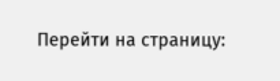Перейти на страницу: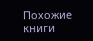Похожие книги